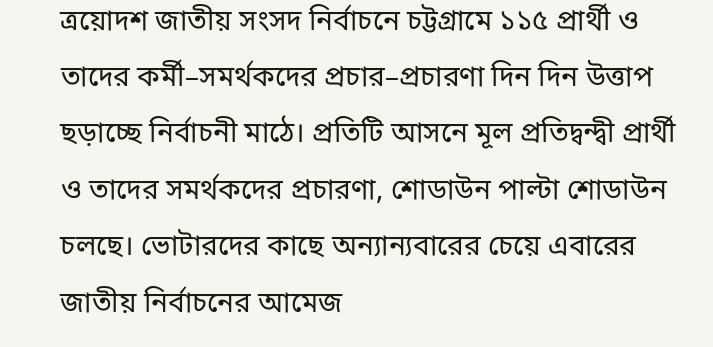ত্রয়োদশ জাতীয় সংসদ নির্বাচনে চট্টগ্রামে ১১৫ প্রার্থী ও তাদের কর্মী–সমর্থকদের প্রচার–প্রচারণা দিন দিন উত্তাপ ছড়াচ্ছে নির্বাচনী মাঠে। প্রতিটি আসনে মূল প্রতিদ্বন্দ্বী প্রার্থী ও তাদের সমর্থকদের প্রচারণা, শোডাউন পাল্টা শোডাউন চলছে। ভোটারদের কাছে অন্যান্যবারের চেয়ে এবারের জাতীয় নির্বাচনের আমেজ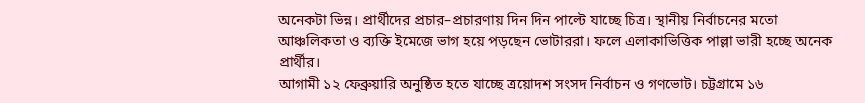অনেকটা ভিন্ন। প্রার্থীদের প্রচার–প্রচারণায় দিন দিন পাল্টে যাচ্ছে চিত্র। স্থানীয় নির্বাচনের মতো আঞ্চলিকতা ও ব্যক্তি ইমেজে ভাগ হয়ে পড়ছেন ভোটাররা। ফলে এলাকাভিত্তিক পাল্লা ভারী হচ্ছে অনেক প্রার্থীর।
আগামী ১২ ফেব্রুয়ারি অনুষ্ঠিত হতে যাচ্ছে ত্রয়োদশ সংসদ নির্বাচন ও গণভোট। চট্টগ্রামে ১৬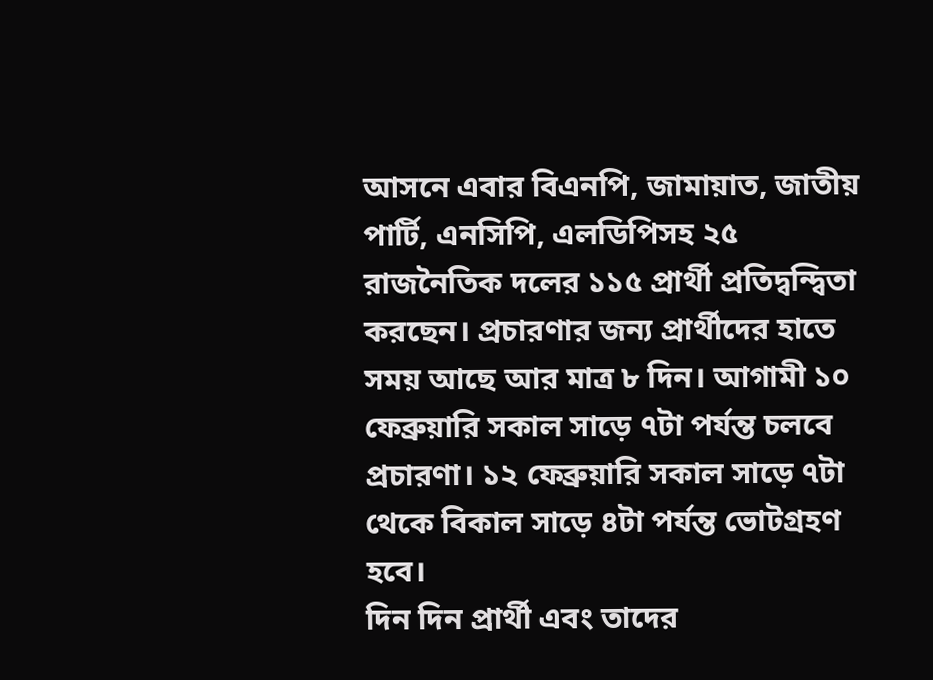আসনে এবার বিএনপি, জামায়াত, জাতীয় পার্টি, এনসিপি, এলডিপিসহ ২৫ রাজনৈতিক দলের ১১৫ প্রার্থী প্রতিদ্বন্দ্বিতা করছেন। প্রচারণার জন্য প্রার্থীদের হাতে সময় আছে আর মাত্র ৮ দিন। আগামী ১০ ফেব্রুয়ারি সকাল সাড়ে ৭টা পর্যন্ত চলবে প্রচারণা। ১২ ফেব্রুয়ারি সকাল সাড়ে ৭টা থেকে বিকাল সাড়ে ৪টা পর্যন্ত ভোটগ্রহণ হবে।
দিন দিন প্রার্থী এবং তাদের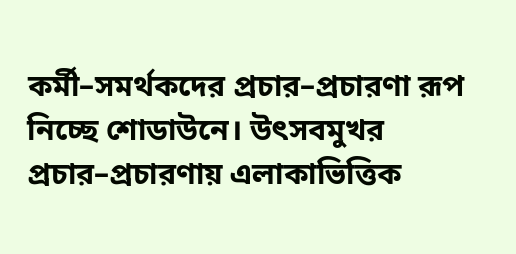কর্মী–সমর্থকদের প্রচার–প্রচারণা রূপ নিচ্ছে শোডাউনে। উৎসবমুখর প্রচার–প্রচারণায় এলাকাভিত্তিক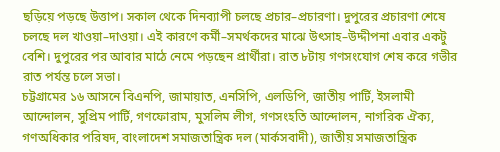ছড়িয়ে পড়ছে উত্তাপ। সকাল থেকে দিনব্যাপী চলছে প্রচার–প্রচারণা। দুপুরের প্রচারণা শেষে চলছে দল খাওয়া–দাওয়া। এই কারণে কর্মী–সমর্থকদের মাঝে উৎসাহ–উদ্দীপনা এবার একটু বেশি। দুপুরের পর আবার মাঠে নেমে পড়ছেন প্রার্থীরা। রাত ৮টায় গণসংযোগ শেষ করে গভীর রাত পর্যন্ত চলে সভা।
চট্টগ্রামের ১৬ আসনে বিএনপি, জামায়াত, এনসিপি, এলডিপি, জাতীয় পার্টি, ইসলামী আন্দোলন, সুপ্রিম পার্টি, গণফোরাম, মুসলিম লীগ, গণসংহতি আন্দোলন, নাগরিক ঐক্য, গণঅধিকার পরিষদ, বাংলাদেশ সমাজতান্ত্রিক দল (মার্কসবাদী), জাতীয় সমাজতান্ত্রিক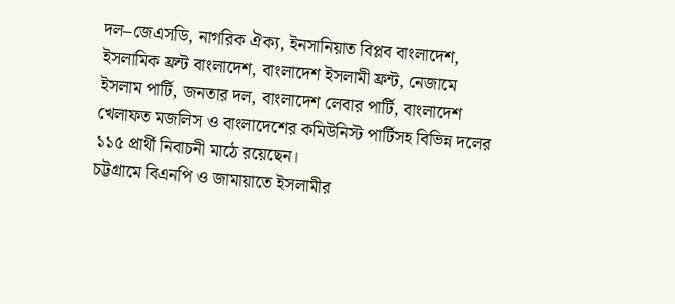দল–জেএসডি, নাগরিক ঐক্য, ইনসানিয়াত বিপ্লব বাংলাদেশ, ইসলামিক ফ্রন্ট বাংলাদেশ, বাংলাদেশ ইসলামী ফ্রন্ট, নেজামে ইসলাম পার্টি, জনতার দল, বাংলাদেশ লেবার পার্টি, বাংলাদেশ খেলাফত মজলিস ও বাংলাদেশের কমিউনিস্ট পার্টিসহ বিভিন্ন দলের ১১৫ প্রার্থী নিবাচনী মাঠে রয়েছেন।
চট্টগ্রামে বিএনপি ও জামায়াতে ইসলামীর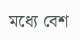মধ্যে বেশ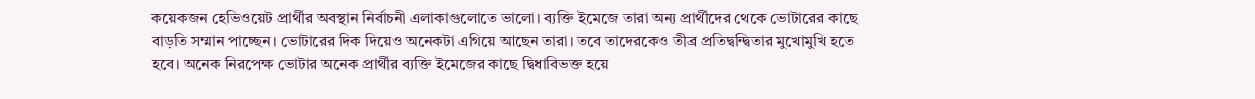কয়েকজন হেভিওয়েট প্রার্থীর অবস্থান নির্বাচনী এলাকাগুলোতে ভালো। ব্যক্তি ইমেজে তারা অন্য প্রার্থীদের থেকে ভোটারের কাছে বাড়তি সম্মান পাচ্ছেন। ভোটারের দিক দিয়েও অনেকটা এগিয়ে আছেন তারা। তবে তাদেরকেও তীব্র প্রতিদ্বন্দ্বিতার মুখোমুখি হতে হবে। অনেক নিরপেক্ষ ভোটার অনেক প্রার্থীর ব্যক্তি ইমেজের কাছে দ্বিধাবিভক্ত হয়ে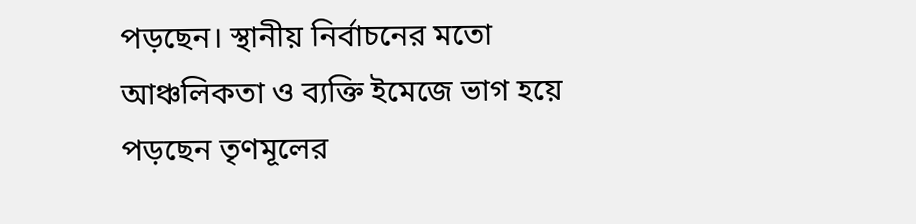পড়ছেন। স্থানীয় নির্বাচনের মতো আঞ্চলিকতা ও ব্যক্তি ইমেজে ভাগ হয়ে পড়ছেন তৃণমূলের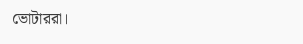ভোটাররা।